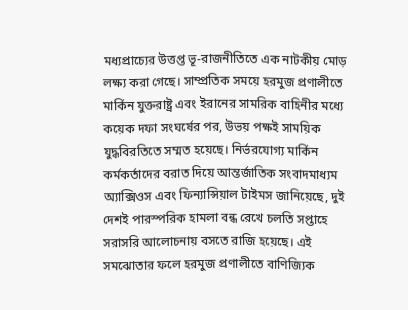মধ্যপ্রাচ্যের উত্তপ্ত ভূ-রাজনীতিতে এক নাটকীয় মোড় লক্ষ্য করা গেছে। সাম্প্রতিক সময়ে হরমুজ প্রণালীতে মার্কিন যুক্তরাষ্ট্র এবং ইরানের সামরিক বাহিনীর মধ্যে কয়েক দফা সংঘর্ষের পর, উভয় পক্ষই সাময়িক যুদ্ধবিরতিতে সম্মত হয়েছে। নির্ভরযোগ্য মার্কিন কর্মকর্তাদের বরাত দিয়ে আন্তর্জাতিক সংবাদমাধ্যম অ্যাক্সিওস এবং ফিন্যান্সিয়াল টাইমস জানিয়েছে, দুই দেশই পারস্পরিক হামলা বন্ধ রেখে চলতি সপ্তাহে সরাসরি আলোচনায় বসতে রাজি হয়েছে। এই সমঝোতার ফলে হরমুজ প্রণালীতে বাণিজ্যিক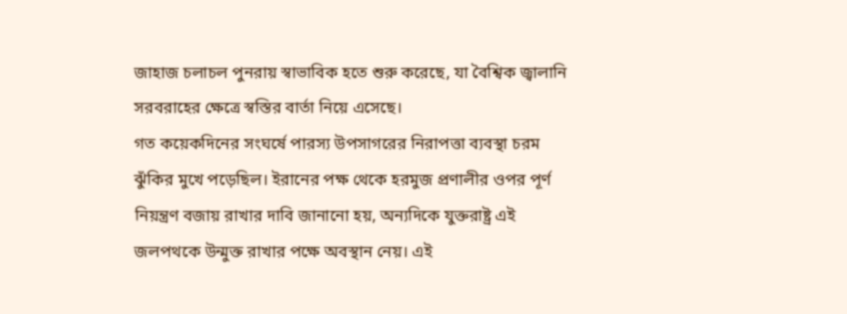জাহাজ চলাচল পুনরায় স্বাভাবিক হতে শুরু করেছে, যা বৈশ্বিক জ্বালানি সরবরাহের ক্ষেত্রে স্বস্তির বার্তা নিয়ে এসেছে।
গত কয়েকদিনের সংঘর্ষে পারস্য উপসাগরের নিরাপত্তা ব্যবস্থা চরম ঝুঁকির মুখে পড়েছিল। ইরানের পক্ষ থেকে হরমুজ প্রণালীর ওপর পূর্ণ নিয়ন্ত্রণ বজায় রাখার দাবি জানানো হয়, অন্যদিকে যুক্তরাষ্ট্র এই জলপথকে উন্মুক্ত রাখার পক্ষে অবস্থান নেয়। এই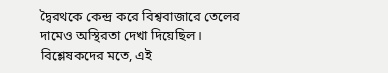দ্বৈরথকে কেন্দ্র করে বিশ্ববাজারে তেলের দামেও অস্থিরতা দেখা দিয়েছিল। বিশ্লেষকদের মতে, এই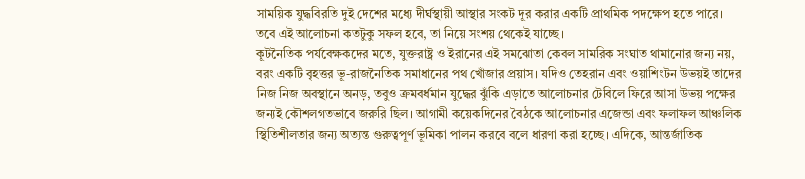সাময়িক যুদ্ধবিরতি দুই দেশের মধ্যে দীর্ঘস্থায়ী আস্থার সংকট দূর করার একটি প্রাথমিক পদক্ষেপ হতে পারে। তবে এই আলোচনা কতটুকু সফল হবে, তা নিয়ে সংশয় থেকেই যাচ্ছে।
কূটনৈতিক পর্যবেক্ষকদের মতে, যুক্তরাষ্ট্র ও ইরানের এই সমঝোতা কেবল সামরিক সংঘাত থামানোর জন্য নয়, বরং একটি বৃহত্তর ভূ-রাজনৈতিক সমাধানের পথ খোঁজার প্রয়াস। যদিও তেহরান এবং ওয়াশিংটন উভয়ই তাদের নিজ নিজ অবস্থানে অনড়, তবুও ক্রমবর্ধমান যুদ্ধের ঝুঁকি এড়াতে আলোচনার টেবিলে ফিরে আসা উভয় পক্ষের জন্যই কৌশলগতভাবে জরুরি ছিল। আগামী কয়েকদিনের বৈঠকে আলোচনার এজেন্ডা এবং ফলাফল আঞ্চলিক স্থিতিশীলতার জন্য অত্যন্ত গুরুত্বপূর্ণ ভূমিকা পালন করবে বলে ধারণা করা হচ্ছে। এদিকে, আন্তর্জাতিক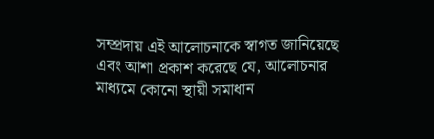সম্প্রদায় এই আলোচনাকে স্বাগত জানিয়েছে এবং আশা প্রকাশ করেছে যে, আলোচনার মাধ্যমে কোনো স্থায়ী সমাধান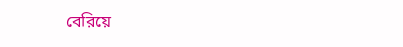বেরিয়ে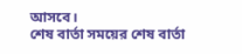আসবে।
শেষ বার্তা সময়ের শেষ বার্তা